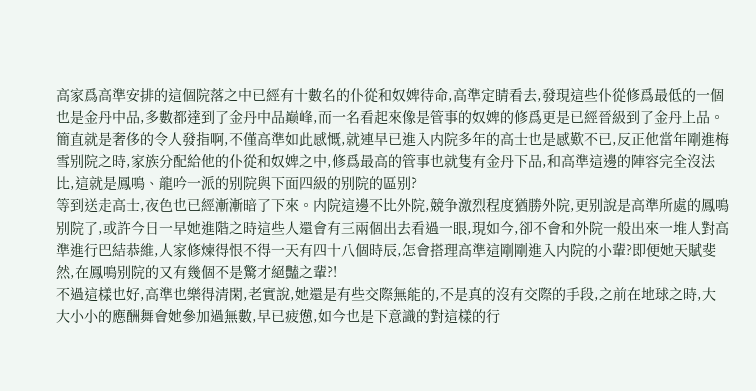高家爲高準安排的這個院落之中已經有十數名的仆從和奴婢待命,高準定睛看去,發現這些仆從修爲最低的一個也是金丹中品,多數都達到了金丹中品巅峰,而一名看起來像是管事的奴婢的修爲更是已經晉級到了金丹上品。
簡直就是奢侈的令人發指啊,不僅高準如此感慨,就連早已進入内院多年的高士也是感歎不已,反正他當年剛進梅雪别院之時,家族分配給他的仆從和奴婢之中,修爲最高的管事也就隻有金丹下品,和高準這邊的陣容完全沒法比,這就是鳳鳴、龍吟一派的别院與下面四級的别院的區别?
等到送走高士,夜色也已經漸漸暗了下來。内院這邊不比外院,競争激烈程度猶勝外院,更别說是高準所處的鳳鳴别院了,或許今日一早她進階之時這些人還會有三兩個出去看過一眼,現如今,卻不會和外院一般出來一堆人對高準進行巴結恭維,人家修煉得恨不得一天有四十八個時辰,怎會搭理高準這剛剛進入内院的小輩?即便她天賦斐然,在鳳鳴别院的又有幾個不是驚才絕豔之輩?!
不過這樣也好,高準也樂得清閑,老實說,她還是有些交際無能的,不是真的沒有交際的手段,之前在地球之時,大大小小的應酬舞會她參加過無數,早已疲憊,如今也是下意識的對這樣的行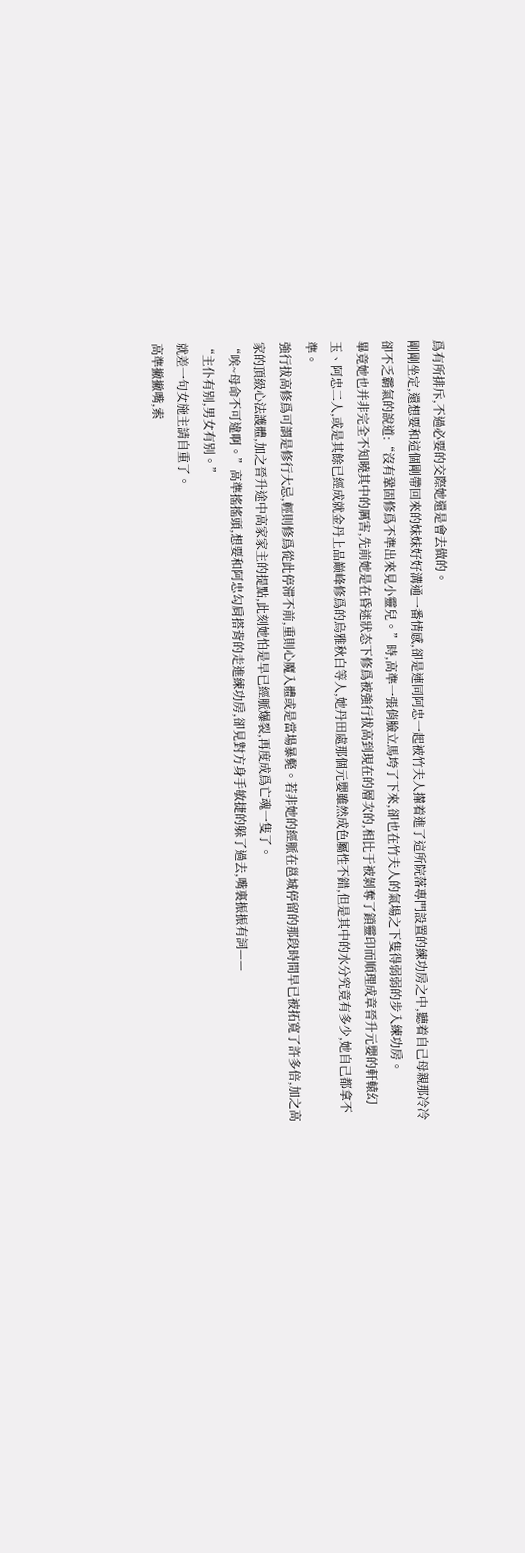爲有所排斥,不過必要的交際她還是會去做的。
剛剛坐定,還想要和這個剛帶回來的妹妹好好溝通一番情感,卻是連同阿忠一起被竹夫人攆着進了這所院落專門設置的練功房之中,聽着自己母親那冷冷卻不乏霸氣的說道:“沒有鞏固修爲不準出來見小靈兒。”時,高準一張俏臉立馬垮了下來,卻也在竹夫人的氣場之下隻得弱弱的步入練功房。
畢竟她也并非完全不知曉其中的厲害,先前她是在昏迷狀态下修爲被強行拔高到現在的層次的,相比于被剝奪了鎖靈印而順理成章晉升元嬰的軒轅幻玉、阿忠二人,或是其餘已經成就金丹上品巅峰修爲的烏雅秋白等人,她丹田處那個元嬰雖然成色屬性不錯,但是其中的水分究竟有多少,她自己都拿不準。
強行拔高修爲可謂是修行大忌,輕則修爲從此停滞不前,重則心魔入體或是當場暴斃。若非她的經脈在邕城停留的那段時間早已被拓寬了許多倍,加之高家的頂級心法護體,加之晉升途中高家家主的提點,此刻她怕是早已經脈爆裂,再度成爲亡魂一隻了。
“唉~母命不可違啊。”高準搖搖頭,想要和阿忠勾肩搭背的走進練功房,卻見對方身手敏捷的躲了過去,嘴裏振振有詞——
“主仆有别,男女有别。”
就差一句女施主請自重了。
高準撇撇嘴,索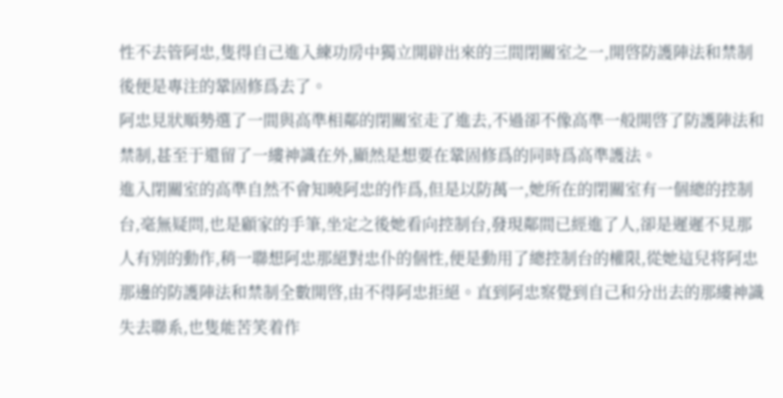性不去管阿忠,隻得自己進入練功房中獨立開辟出來的三間閉關室之一,開啓防護陣法和禁制後便是專注的鞏固修爲去了。
阿忠見狀順勢選了一間與高準相鄰的閉關室走了進去,不過卻不像高準一般開啓了防護陣法和禁制,甚至于還留了一縷神識在外,顯然是想要在鞏固修爲的同時爲高準護法。
進入閉關室的高準自然不會知曉阿忠的作爲,但是以防萬一,她所在的閉關室有一個總的控制台,毫無疑問,也是顧家的手筆,坐定之後她看向控制台,發現鄰間已經進了人,卻是遲遲不見那人有别的動作,稍一聯想阿忠那絕對忠仆的個性,便是動用了總控制台的權限,從她這兒将阿忠那邊的防護陣法和禁制全數開啓,由不得阿忠拒絕。直到阿忠察覺到自己和分出去的那縷神識失去聯系,也隻能苦笑着作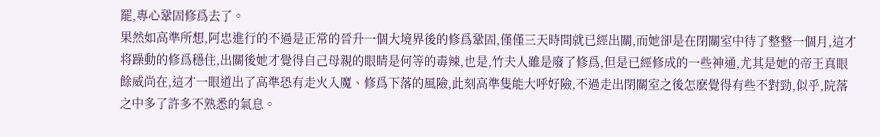罷,專心鞏固修爲去了。
果然如高準所想,阿忠進行的不過是正常的晉升一個大境界後的修爲鞏固,僅僅三天時間就已經出關,而她卻是在閉關室中待了整整一個月,這才将躁動的修爲穩住,出關後她才覺得自己母親的眼睛是何等的毒辣,也是,竹夫人雖是廢了修爲,但是已經修成的一些神通,尤其是她的帝王真眼餘威尚在,這才一眼道出了高準恐有走火入魔、修爲下落的風險,此刻高準隻能大呼好險,不過走出閉關室之後怎麽覺得有些不對勁,似乎,院落之中多了許多不熟悉的氣息。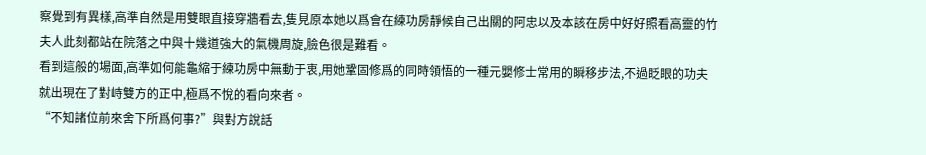察覺到有異樣,高準自然是用雙眼直接穿牆看去,隻見原本她以爲會在練功房靜候自己出關的阿忠以及本該在房中好好照看高靈的竹夫人此刻都站在院落之中與十幾道強大的氣機周旋,臉色很是難看。
看到這般的場面,高準如何能龜縮于練功房中無動于衷,用她鞏固修爲的同時領悟的一種元嬰修士常用的瞬移步法,不過眨眼的功夫就出現在了對峙雙方的正中,極爲不悅的看向來者。
“不知諸位前來舍下所爲何事?”與對方說話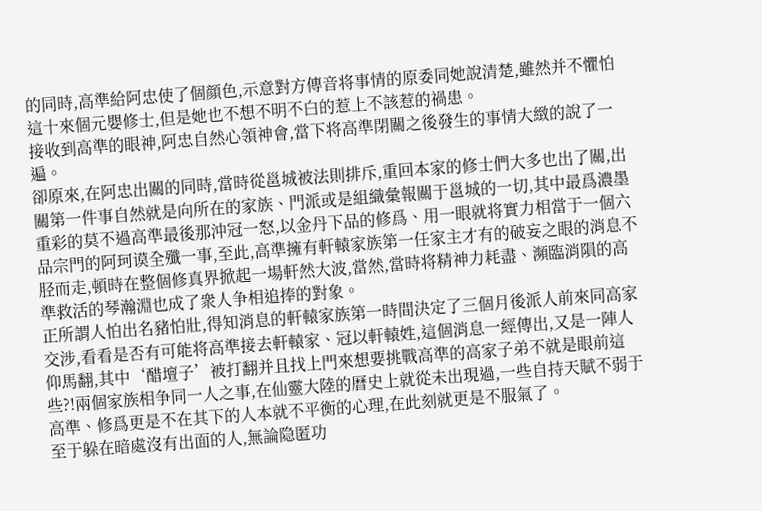的同時,高準給阿忠使了個顔色,示意對方傳音将事情的原委同她說清楚,雖然并不懼怕這十來個元嬰修士,但是她也不想不明不白的惹上不該惹的禍患。
接收到高準的眼神,阿忠自然心領神會,當下将高準閉關之後發生的事情大緻的說了一遍。
卻原來,在阿忠出關的同時,當時從邕城被法則排斥,重回本家的修士們大多也出了關,出關第一件事自然就是向所在的家族、門派或是組織彙報關于邕城的一切,其中最爲濃墨重彩的莫不過高準最後那沖冠一怒,以金丹下品的修爲、用一眼就将實力相當于一個六品宗門的阿珂谟全殲一事,至此,高準擁有軒轅家族第一任家主才有的破妄之眼的消息不胫而走,頓時在整個修真界掀起一場軒然大波,當然,當時将精神力耗盡、瀕臨消隕的高準救活的琴瀚淵也成了衆人争相追捧的對象。
正所謂人怕出名豬怕壯,得知消息的軒轅家族第一時間決定了三個月後派人前來同高家交涉,看看是否有可能将高準接去軒轅家、冠以軒轅姓,這個消息一經傳出,又是一陣人仰馬翻,其中‘醋壇子’被打翻并且找上門來想要挑戰高準的高家子弟不就是眼前這些?!兩個家族相争同一人之事,在仙靈大陸的曆史上就從未出現過,一些自持天賦不弱于高準、修爲更是不在其下的人本就不平衡的心理,在此刻就更是不服氣了。
至于躲在暗處沒有出面的人,無論隐匿功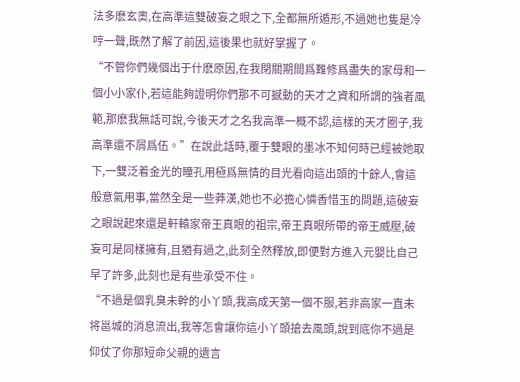法多麽玄奧,在高準這雙破妄之眼之下,全都無所遁形,不過她也隻是冷哼一聲,既然了解了前因,這後果也就好掌握了。
“不管你們幾個出于什麽原因,在我閉關期間爲難修爲盡失的家母和一個小小家仆,若這能夠證明你們那不可撼動的天才之資和所謂的強者風範,那麽我無話可說,今後天才之名我高準一概不認,這樣的天才圈子,我高準還不屑爲伍。”在說此話時,覆于雙眼的墨冰不知何時已經被她取下,一雙泛着金光的瞳孔用極爲無情的目光看向這出頭的十餘人,會這般意氣用事,當然全是一些莽漢,她也不必擔心憐香惜玉的問題,這破妄之眼說起來還是軒轅家帝王真眼的祖宗,帝王真眼所帶的帝王威壓,破妄可是同樣擁有,且猶有過之,此刻全然釋放,即便對方進入元嬰比自己早了許多,此刻也是有些承受不住。
“不過是個乳臭未幹的小丫頭,我高成天第一個不服,若非高家一直未将邕城的消息流出,我等怎會讓你這小丫頭搶去風頭,說到底你不過是仰仗了你那短命父親的遺言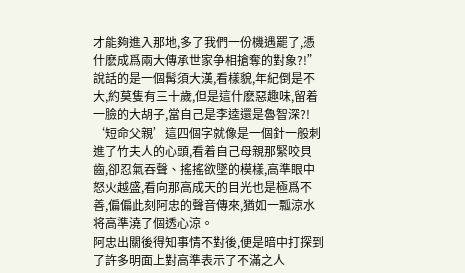才能夠進入那地,多了我們一份機遇罷了,憑什麽成爲兩大傳承世家争相搶奪的對象?!”說話的是一個髯須大漢,看樣貌,年紀倒是不大,約莫隻有三十歲,但是這什麽惡趣味,留着一臉的大胡子,當自己是李逵還是魯智深?!
‘短命父親’這四個字就像是一個針一般刺進了竹夫人的心頭,看着自己母親那緊咬貝齒,卻忍氣吞聲、搖搖欲墜的模樣,高準眼中怒火越盛,看向那高成天的目光也是極爲不善,偏偏此刻阿忠的聲音傳來,猶如一瓢涼水将高準澆了個透心涼。
阿忠出關後得知事情不對後,便是暗中打探到了許多明面上對高準表示了不滿之人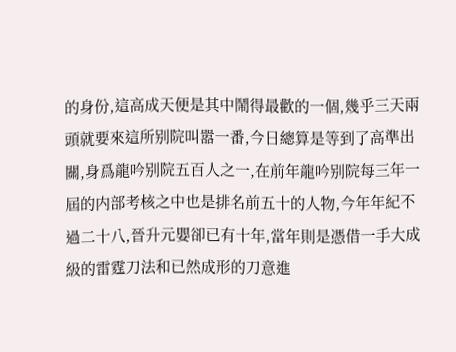的身份,這高成天便是其中鬧得最歡的一個,幾乎三天兩頭就要來這所别院叫嚣一番,今日總算是等到了高準出關,身爲龍吟别院五百人之一,在前年龍吟别院每三年一屆的内部考核之中也是排名前五十的人物,今年年紀不過二十八,晉升元嬰卻已有十年,當年則是憑借一手大成級的雷霆刀法和已然成形的刀意進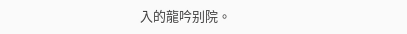入的龍吟别院。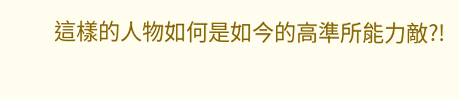這樣的人物如何是如今的高準所能力敵?!